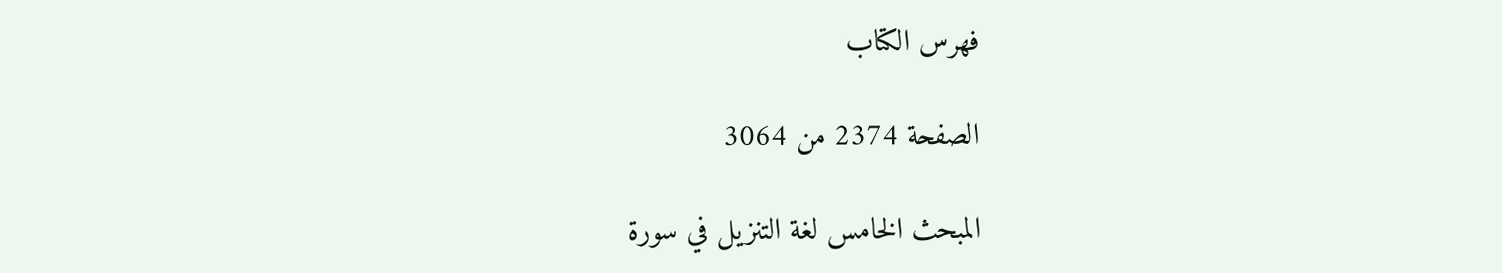فهرس الكتاب

الصفحة 2374 من 3064

المبحث الخامس لغة التنزيل في سورة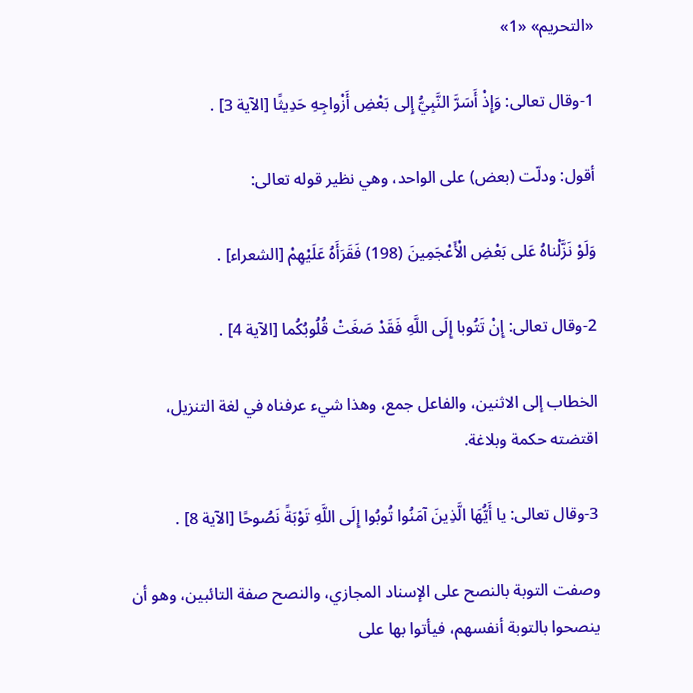«التحريم» «1»

1-وقال تعالى: وَإِذْ أَسَرَّ النَّبِيُّ إِلى بَعْضِ أَزْواجِهِ حَدِيثًا [الآية 3] .

أقول: ودلّت (بعض) على الواحد، وهي نظير قوله تعالى:

وَلَوْ نَزَّلْناهُ عَلى بَعْضِ الْأَعْجَمِينَ (198) فَقَرَأَهُ عَلَيْهِمْ [الشعراء] .

2-وقال تعالى: إِنْ تَتُوبا إِلَى اللَّهِ فَقَدْ صَغَتْ قُلُوبُكُما [الآية 4] .

الخطاب إلى الاثنين، والفاعل جمع، وهذا شيء عرفناه في لغة التنزيل، اقتضته حكمة وبلاغة.

3-وقال تعالى: يا أَيُّهَا الَّذِينَ آمَنُوا تُوبُوا إِلَى اللَّهِ تَوْبَةً نَصُوحًا [الآية 8] .

وصفت التوبة بالنصح على الإسناد المجازي، والنصح صفة التائبين، وهو أن ينصحوا بالتوبة أنفسهم، فيأتوا بها على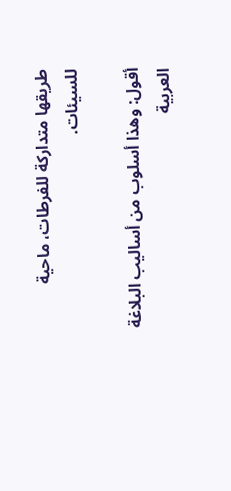طريقها متداركة للفرطات، ماحية للسيئات.

أقول: وهذا أسلوب من أساليب البلاغة العربية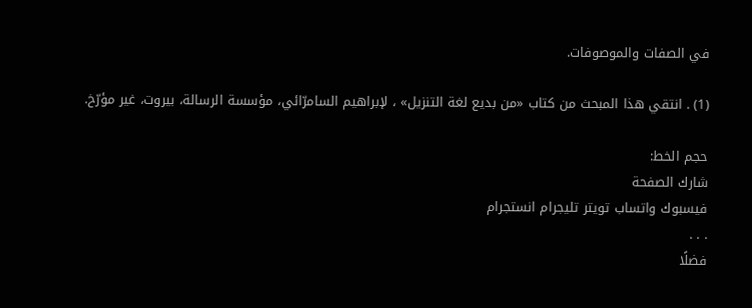في الصفات والموصوفات.

(1) . انتقي هذا المبحث من كتاب «من بديع لغة التنزيل» ، لإبراهيم السامرّائي، مؤسسة الرسالة، بيروت، غير مؤرّخ.

حجم الخط:
شارك الصفحة
فيسبوك واتساب تويتر تليجرام انستجرام
. . .
فضلًا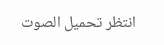انتظر تحميل الصوت